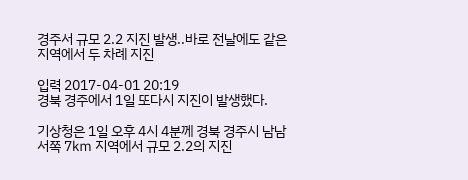경주서 규모 2.2 지진 발생..바로 전날에도 같은 지역에서 두 차례 지진

입력 2017-04-01 20:19
경북 경주에서 1일 또다시 지진이 발생했다.

기상청은 1일 오후 4시 4분께 경북 경주시 남남서쪽 7㎞ 지역에서 규모 2.2의 지진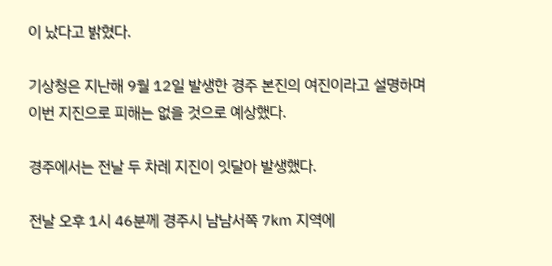이 났다고 밝혔다.

기상청은 지난해 9월 12일 발생한 경주 본진의 여진이라고 설명하며 이번 지진으로 피해는 없을 것으로 예상했다.

경주에서는 전날 두 차례 지진이 잇달아 발생했다.

전날 오후 1시 46분께 경주시 남남서쪽 7㎞ 지역에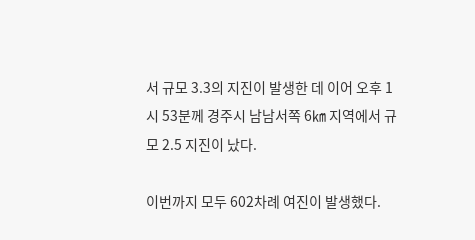서 규모 3.3의 지진이 발생한 데 이어 오후 1시 53분께 경주시 남남서쪽 6㎞ 지역에서 규모 2.5 지진이 났다.

이번까지 모두 602차례 여진이 발생했다.